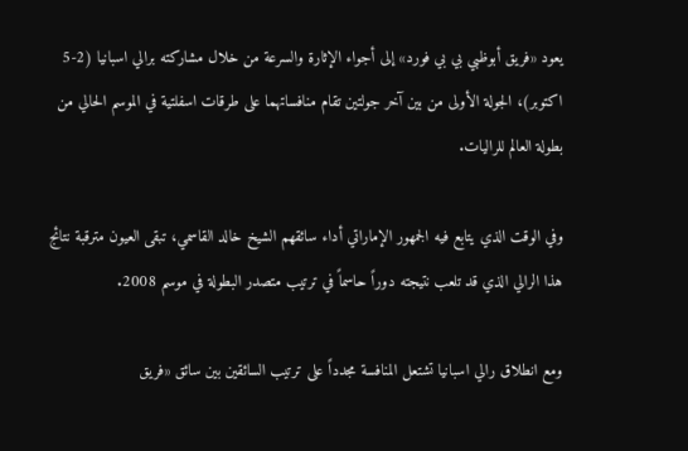يعود «فريق أبوظبي بي بي فورد» إلى أجواء الإثارة والسرعة من خلال مشاركته برالي اسبانيا (2-5 اكتوبر)، الجولة الأولى من بين آخر جولتين تقام منافساتهما على طرقات اسفلتية في الموسم الحالي من بطولة العالم للراليات.

وفي الوقت الذي يتابع فيه الجمهور الإماراتي أداء سائقهم الشيخ خالد القاسمي، تبقى العيون مترقبة نتائج هذا الرالي الذي قد تلعب نتيجته دوراً حاسماً في ترتيب متصدر البطولة في موسم 2008.

ومع انطلاق رالي اسبانيا تشتعل المنافسة مجدداً على ترتيب السائقين بين سائق «فريق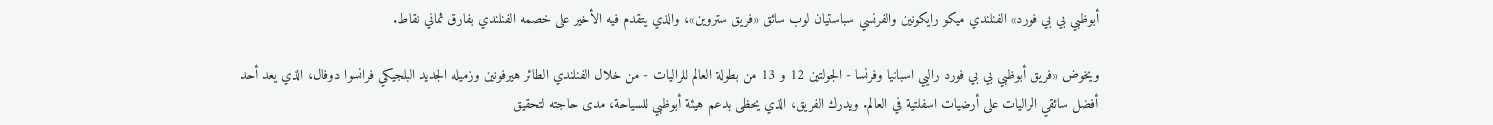أبوظبي بي بي فورد» الفنلندي ميكو رايكونين والفرنسي سباستيان لوب سائق «فريق ستروين»، والذي يتقدم فيه الأخير على خصمه الفنلندي بفارق ثماني نقاط.

ويخوض «فريق أبوظبي بي بي فورد راليي اسبانيا وفرنسا - الجولتين 12 و 13 من بطولة العالم للراليات - من خلال الفنلندي الطائر هيرفونين وزميله الجديد البلجيكي فرانسوا دوفال، الذي يعد أحد أفضل سائقي الراليات على أرضيات اسفلتية في العالم. ويدرك الفريق، الذي يحظى بدعم هيئة أبوظبي للسياحة، مدى حاجته لتحقيق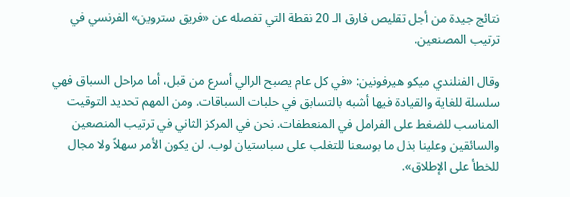نتائج جيدة من أجل تقليص فارق الـ 20 نقطة التي تفصله عن «فريق ستروين» الفرنسي في ترتيب المصنعين.

وقال الفنلندي ميكو هيرفونين: «في كل عام يصبح الرالي أسرع من قبل، أما مراحل السباق فهي سلسلة للغاية والقيادة فيها أشبه بالتسابق في حلبات السباقات. ومن المهم تحديد التوقيت المناسب للضغط على الفرامل في المنعطفات. نحن في المركز الثاني في ترتيب المنصعين والسائقين وعلينا بذل ما بوسعنا للتغلب على سباستيان لوب. لن يكون الأمر سهلاً ولا مجال للخطأ على الإطلاق».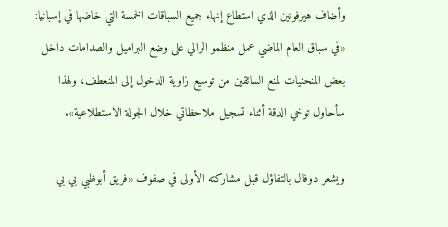وأضاف هيرفونين الذي استطاع إنهاء جميع السباقات الخمسة التي خاضها في إسبانيا: «في سباق العام الماضي عمل منظمو الرالي على وضع البراميل والصدامات داخل بعض المنحنيات لمنع السائقين من توسيع زاوية الدخول إلى المنعطف، ولهذا سأحاول توخي الدقة أثناء تسجيل ملاحظاتي خلال الجولة الاستطلاعية».

ويشعر دوفال بالتفاؤل قبل مشاركته الأولى في صفوف «فريق أبوظبي بي بي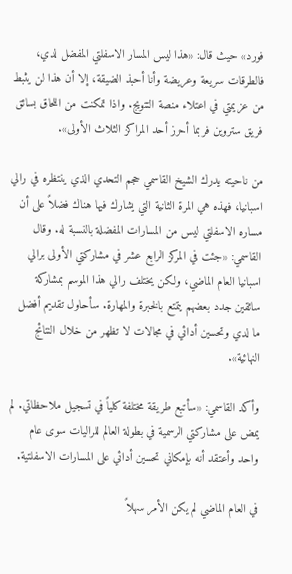فورد» حيث قال: «هذا ليس المسار الاسفلتي المفضل لدي، فالطرقات سريعة وعريضة وأنا أحبذ الضيقة، إلا أن هذا لن يثبط من عزيمتي في اعتلاء منصة التتويج. واذا تمكنت من اللحاق بسائق فريق ستروين فربما أحرز أحد المراكز الثلاث الأولى».

من ناحيته يدرك الشيخ القاسمي حجم التحدي الذي ينتظره في رالي اسبانيا، فهذه هي المرة الثانية التي يشارك فيها هناك فضلاً على أن مساره الاسفلتي ليس من المسارات المفضلة بالنسبة له. وقال القاسمي: «جئت في المركز الرابع عشر في مشاركتي الأولى برالي اسبانيا العام الماضي، ولكن يختلف رالي هذا الموسم بمشاركة سائقين جدد بعضهم يتمتع بالخبرة والمهارة. سأحاول تقديم أفضل ما لدي وتحسين أدائي في مجالات لا تظهر من خلال النتائج النهائية».

وأكد القاسمي: «سأتبع طريقة مختلفة كلياً في تسجيل ملاحظاتي. لم يمض على مشاركتي الرسمية في بطولة العالم للراليات سوى عام واحد وأعتقد أنه بإمكاني تحسين أدائي على المسارات الاسفلتية.

في العام الماضي لم يكن الأمر سهلاً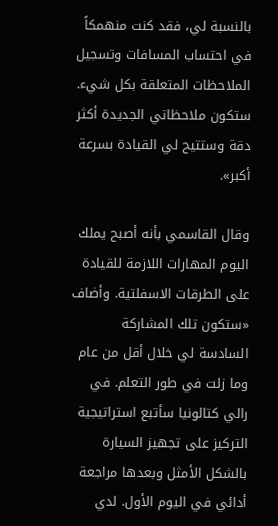بالنسبة لي، فقد كنت منهمكاً في احتساب المسافات وتسجيل الملاحظات المتعلقة بكل شيء. ستكون ملاحظاتي الجديدة أكثر دقة وستتيح لي القيادة بسرعة أكبر».

وقال القاسمي بأنه أصبح يملك اليوم المهارات اللازمة للقيادة على الطرقات الاسفلتية. وأضاف «ستكون تلك المشاركة السادسة لي خلال أقل من عام وما زلت في طور التعلم. في رالي كتالونيا سأتبع استراتيجية التركيز على تجهيز السيارة بالشكل الأمثل وبعدها مراجعة أدائي في اليوم الأول. لدي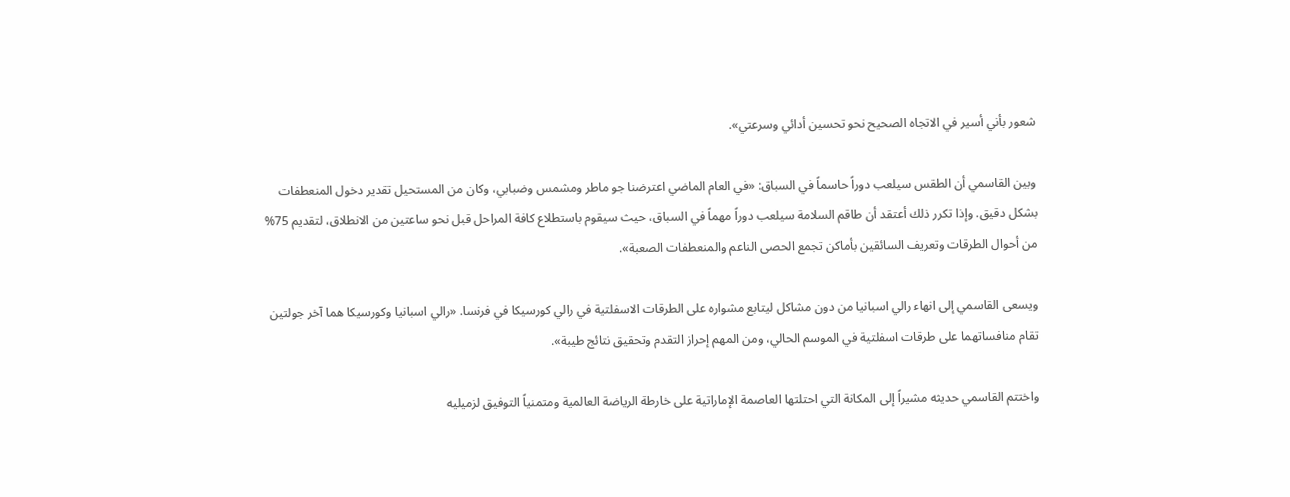شعور بأني أسير في الاتجاه الصحيح نحو تحسين أدائي وسرعتي».

وبين القاسمي أن الطقس سيلعب دوراً حاسماً في السباق: «في العام الماضي اعترضنا جو ماطر ومشمس وضبابي، وكان من المستحيل تقدير دخول المنعطفات بشكل دقيق. وإذا تكرر ذلك أعتقد أن طاقم السلامة سيلعب دوراً مهماً في السباق، حيث سيقوم باستطلاع كافة المراحل قبل نحو ساعتين من الانطلاق، لتقديم 75% من أحوال الطرقات وتعريف السائقين بأماكن تجمع الحصى الناعم والمنعطفات الصعبة».

ويسعى القاسمي إلى انهاء رالي اسبانيا من دون مشاكل ليتابع مشواره على الطرقات الاسفلتية في رالي كورسيكا في فرنسا. «رالي اسبانيا وكورسيكا هما آخر جولتين تقام منافساتهما على طرقات اسفلتية في الموسم الحالي، ومن المهم إحراز التقدم وتحقيق نتائج طيبة».

واختتم القاسمي حديثه مشيراً إلى المكانة التي احتلتها العاصمة الإماراتية على خارطة الرياضة العالمية ومتمنياً التوفيق لزميليه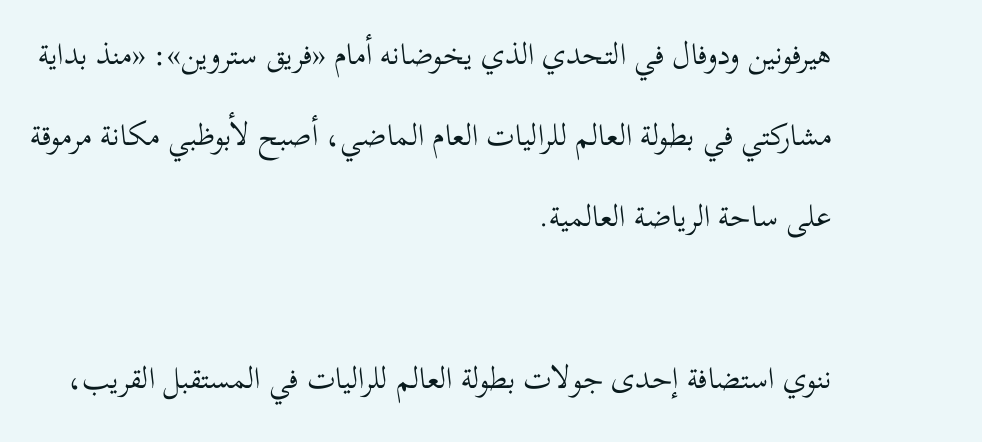هيرفونين ودوفال في التحدي الذي يخوضانه أمام «فريق ستروين»: «منذ بداية مشاركتي في بطولة العالم للراليات العام الماضي، أصبح لأبوظبي مكانة مرموقة على ساحة الرياضة العالمية.

ننوي استضافة إحدى جولات بطولة العالم للراليات في المستقبل القريب،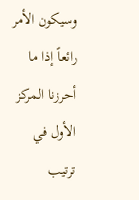وسيكون الأمر رائعاً إذا ما أحرزنا المركز الأول في ترتيب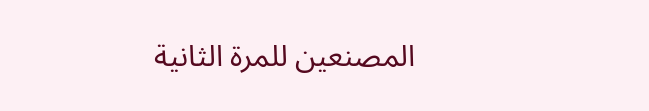المصنعين للمرة الثانية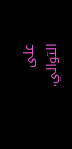على التوالي.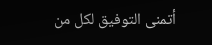أتمنى التوفيق لكل من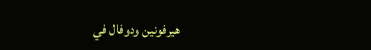هيرفونين ودوفال في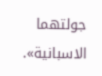جولتهما الاسبانية».